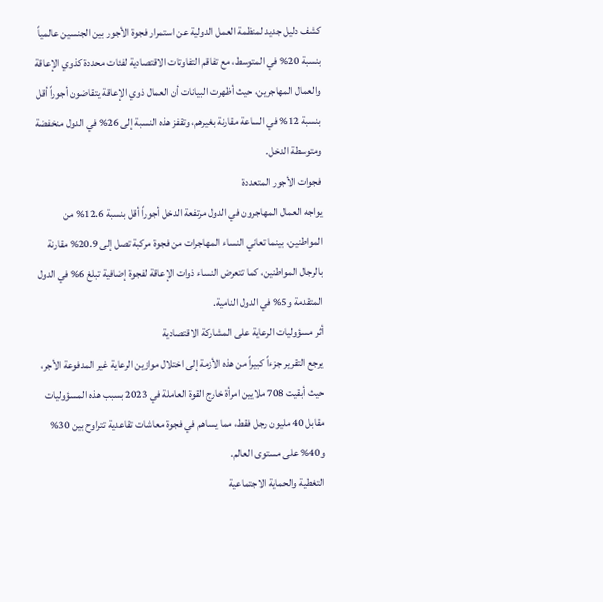كشف دليل جديد لمنظمة العمل الدولية عن استمرار فجوة الأجور بين الجنسين عالمياً بنسبة 20% في المتوسط، مع تفاقم التفاوتات الاقتصادية لفئات محددة كذوي الإعاقة والعمال المهاجرين، حيث أظهرت البيانات أن العمال ذوي الإعاقة يتقاضون أجوراً أقل بنسبة 12% في الساعة مقارنة بغيرهم، وتقفز هذه النسبة إلى 26% في الدول منخفضة ومتوسطة الدخل.
فجوات الأجور المتعددة
يواجه العمال المهاجرون في الدول مرتفعة الدخل أجوراً أقل بنسبة 12.6% من المواطنين، بينما تعاني النساء المهاجرات من فجوة مركبة تصل إلى 20.9% مقارنة بالرجال المواطنين، كما تتعرض النساء ذوات الإعاقة لفجوة إضافية تبلغ 6% في الدول المتقدمة و5% في الدول النامية.
أثر مسؤوليات الرعاية على المشاركة الاقتصادية
يرجع التقرير جزءاً كبيراً من هذه الأزمة إلى اختلال موازين الرعاية غير المدفوعة الأجر، حيث أبقيت 708 ملايين امرأة خارج القوة العاملة في 2023 بسبب هذه المسؤوليات مقابل 40 مليون رجل فقط، مما يساهم في فجوة معاشات تقاعدية تتراوح بين 30% و40% على مستوى العالم.
التغطية والحماية الاجتماعية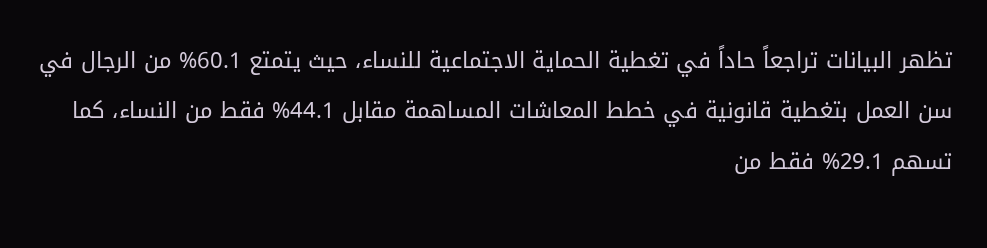تظهر البيانات تراجعاً حاداً في تغطية الحماية الاجتماعية للنساء، حيث يتمتع 60.1% من الرجال في سن العمل بتغطية قانونية في خطط المعاشات المساهمة مقابل 44.1% فقط من النساء، كما تسهم 29.1% فقط من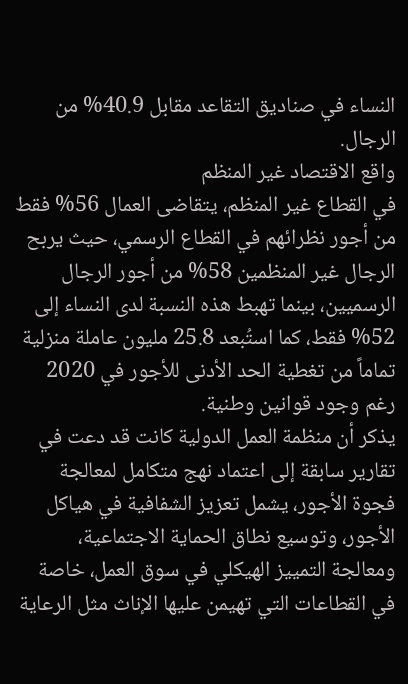النساء في صناديق التقاعد مقابل 40.9% من الرجال.
واقع الاقتصاد غير المنظم
في القطاع غير المنظم، يتقاضى العمال 56% فقط من أجور نظرائهم في القطاع الرسمي، حيث يربح الرجال غير المنظمين 58% من أجور الرجال الرسميين، بينما تهبط هذه النسبة لدى النساء إلى 52% فقط، كما استُبعد 25.8 مليون عاملة منزلية تماماً من تغطية الحد الأدنى للأجور في 2020 رغم وجود قوانين وطنية.
يذكر أن منظمة العمل الدولية كانت قد دعت في تقارير سابقة إلى اعتماد نهج متكامل لمعالجة فجوة الأجور، يشمل تعزيز الشفافية في هياكل الأجور، وتوسيع نطاق الحماية الاجتماعية، ومعالجة التمييز الهيكلي في سوق العمل، خاصة في القطاعات التي تهيمن عليها الإناث مثل الرعاية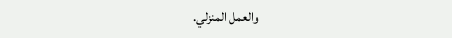والعمل المنزلي.